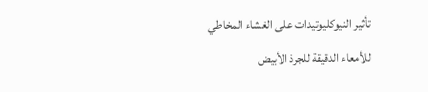تأثير النيوكليوتيدات على الغشاء المخاطي للأمعاء الدقيقة للجرذ الأبيض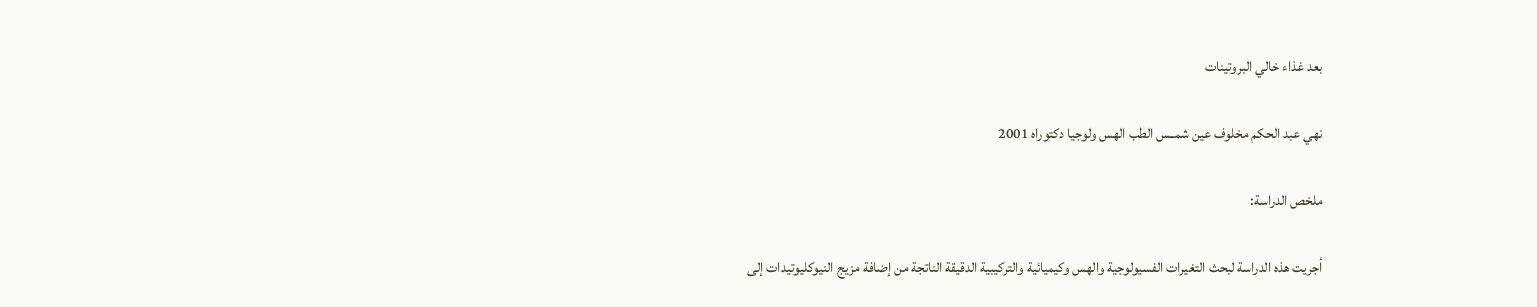بعد غذاء خالي البروتينات

نهي عبد الحكم مخلوف عين شمــس الطب الهس ولوجيا دكتوراه 2001

ملخص الدراسة:

أجريت هذه الدراسة لبحث التغيرات الفسيولوجية والهس وكيميائية والتركيبية الدقيقة الناتجة من إضافة مزيج النيوكليوتيدات إلى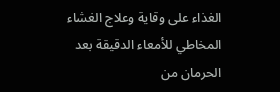الغذاء على وقاية وعلاج الغشاء المخاطي للأمعاء الدقيقة بعد الحرمان من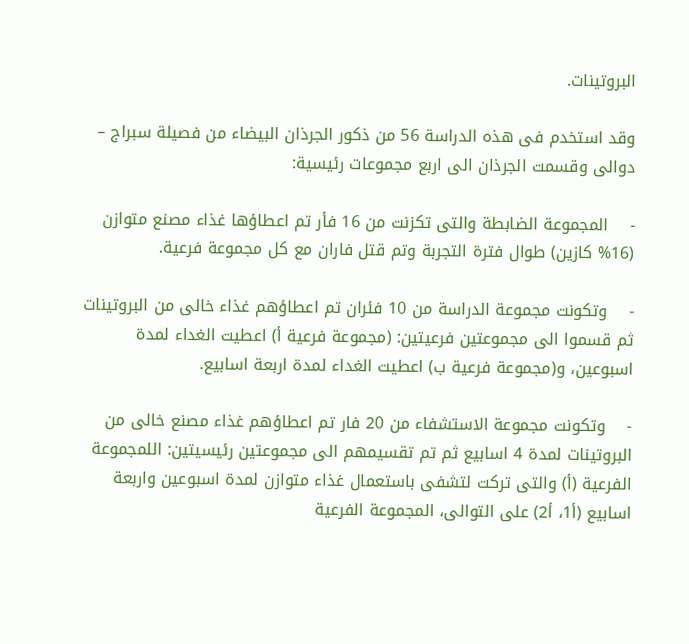البروتينات.

وقد استخدم فى هذه الدراسة 56 من ذكور الجرذان البيضاء من فصيلة سبراج – دوالى وقسمت الجرذان الى اربع مجموعات رئيسية:

-    المجموعة الضابطة والتى تكزنت من 16 فأر تم اعطاؤها غذاء مصنع متوازن (16% كازين) طوال فترة التجربة وتم قتل فاران مع كل مجموعة فرعية.

-    وتكونت مجموعة الدراسة من 10 فئران تم اعطاؤهم غذاء خالى من البروتينات ثم قسموا الى مجموعتين فرعيتين: (مجموعة فرعية أ) اعطيت الغداء لمدة اسبوعين، و(مجموعة فرعية ب) اعطيت الغداء لمدة اربعة اسابيع.

-    وتكونت مجموعة الاستشفاء من 20 فار تم اعطاؤهم غذاء مصنع خالى من البروتينات لمدة 4 اسابيع ثم تم تقسيمهم الى مجموعتين رئيسيتين: اللمجموعة الفرعية (أ) والتى تركت لتشفى باستعمال غذاء متوازن لمدة اسبوعين واربعة اسابيع (أ1، أ2) على التوالى، المجموعة الفرعية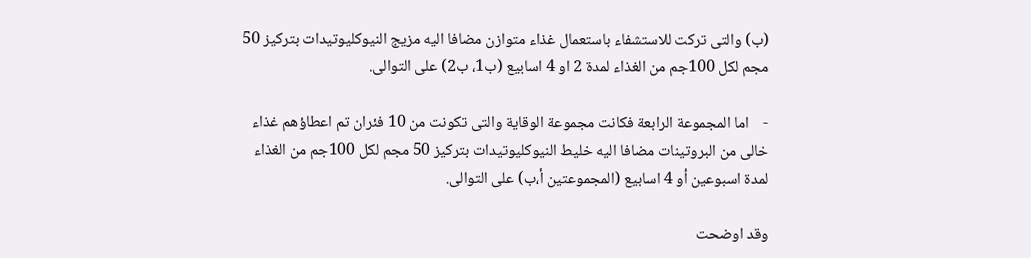(ب) والتى تركت للاستشفاء باستعمال غذاء متوازن مضافا اليه مزيج النيوكليوتيدات بتركيز 50 مجم لكل 100جم من الغذاء لمدة 2 او 4 اسابيع (ب1، ب2) على التوالى.

-    اما المجموعة الرابعة فكانت مجموعة الوقاية والتى تكونت من 10 فئران تم اعطاؤهم غذاء خالى من البروتينات مضافا اليه خليط النيوكليوتيدات بتركيز 50 مجم لكل 100جم من الغذاء لمدة اسبوعين أو 4 اسابيع (المجموعتين أ،ب) على التوالى.

وقد اوضحت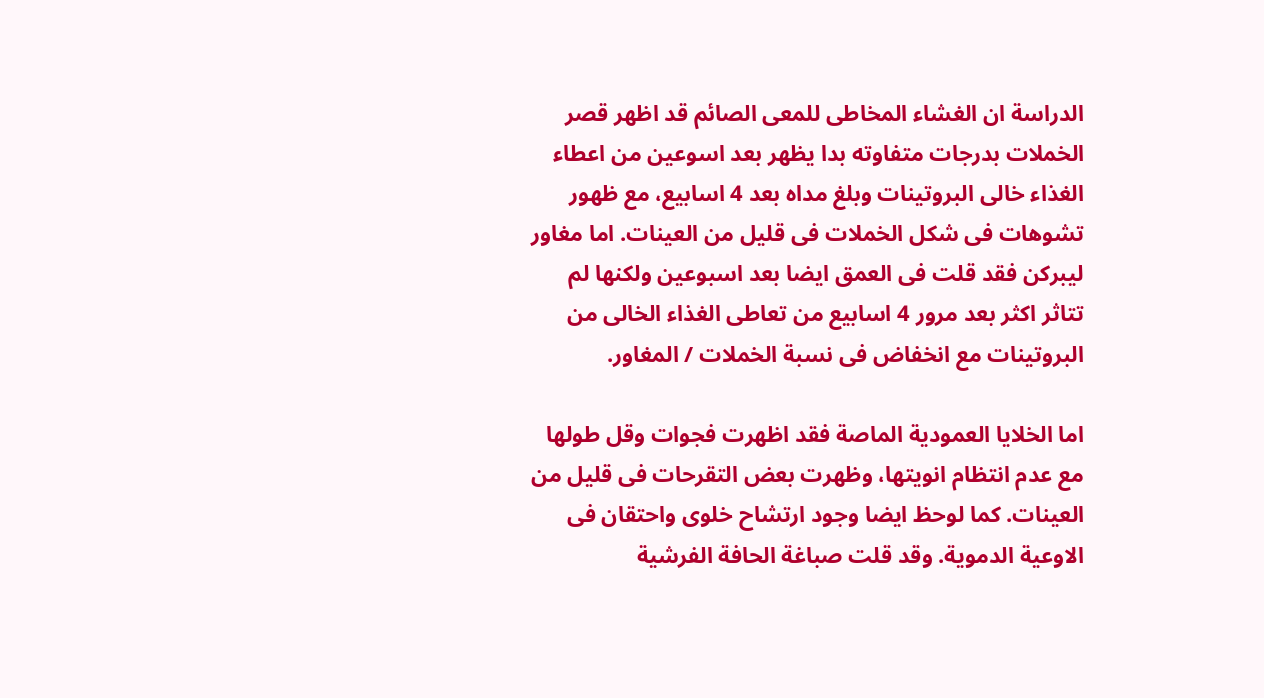الدراسة ان الغشاء المخاطى للمعى الصائم قد اظهر قصر الخملات بدرجات متفاوته بدا يظهر بعد اسوعين من اعطاء الغذاء خالى البروتينات وبلغ مداه بعد 4 اسابيع، مع ظهور تشوهات فى شكل الخملات فى قليل من العينات. اما مغاور ليبركن فقد قلت فى العمق ايضا بعد اسبوعين ولكنها لم تتاثر اكثر بعد مرور 4 اسابيع من تعاطى الغذاء الخالى من البروتينات مع انخفاض فى نسبة الخملات / المغاور.

اما الخلايا العمودية الماصة فقد اظهرت فجوات وقل طولها مع عدم انتظام انويتها، وظهرت بعض التقرحات فى قليل من العينات. كما لوحظ ايضا وجود ارتشاح خلوى واحتقان فى الاوعية الدموية. وقد قلت صباغة الحافة الفرشية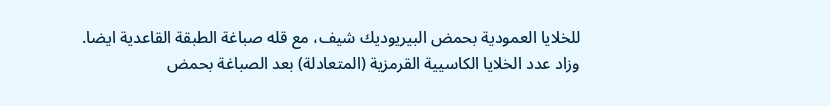للخلايا العمودية بحمض البيريوديك شيف، مع قله صباغة الطبقة القاعدية ايضا. وزاد عدد الخلايا الكاسيية القرمزية (المتعادلة) بعد الصباغة بحمض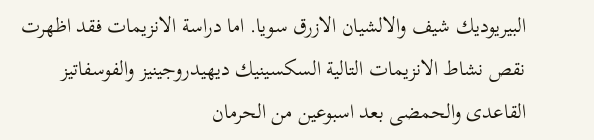البيريوديك شيف والالشيان الازرق سويا. اما دراسة الانزيمات فقد اظهرت نقص نشاط الانزيمات التالية السكسينيك ديهيدروجينيز والفوسفاتيز القاعدى والحمضى بعد اسبوعين من الحرمان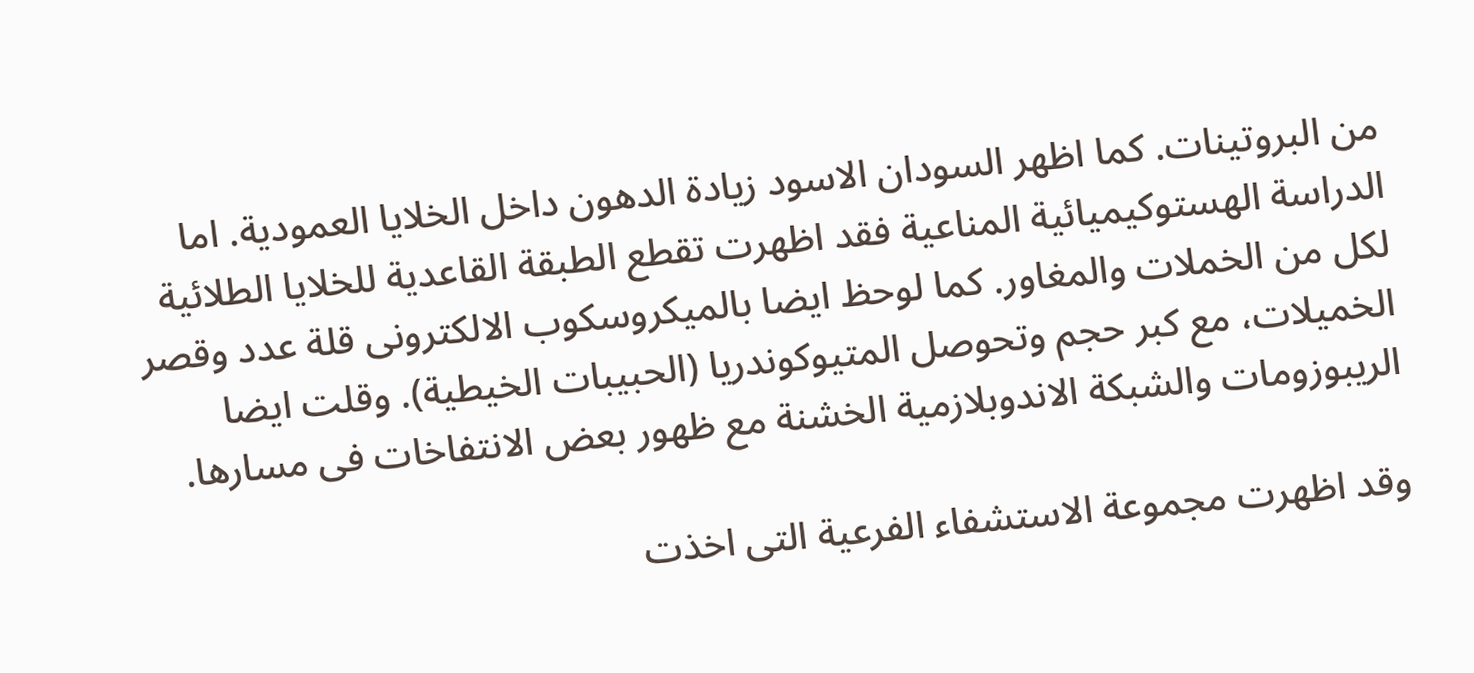من البروتينات. كما اظهر السودان الاسود زيادة الدهون داخل الخلايا العمودية. اما الدراسة الهستوكيميائية المناعية فقد اظهرت تقطع الطبقة القاعدية للخلايا الطلائية لكل من الخملات والمغاور. كما لوحظ ايضا بالميكروسكوب الالكترونى قلة عدد وقصر الخميلات، مع كبر حجم وتحوصل المتيوكوندريا (الحبيبات الخيطية). وقلت ايضا الريبوزومات والشبكة الاندوبلازمية الخشنة مع ظهور بعض الانتفاخات فى مسارها.

وقد اظهرت مجموعة الاستشفاء الفرعية التى اخذت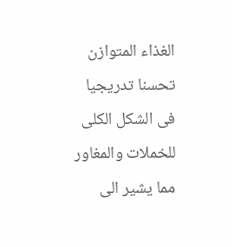الغذاء المتوازن تحسنا تدريجيا فى الشكل الكلى للخملات والمغاور مما يشير الى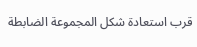قرب استعادة شكل المجموعة الضابطة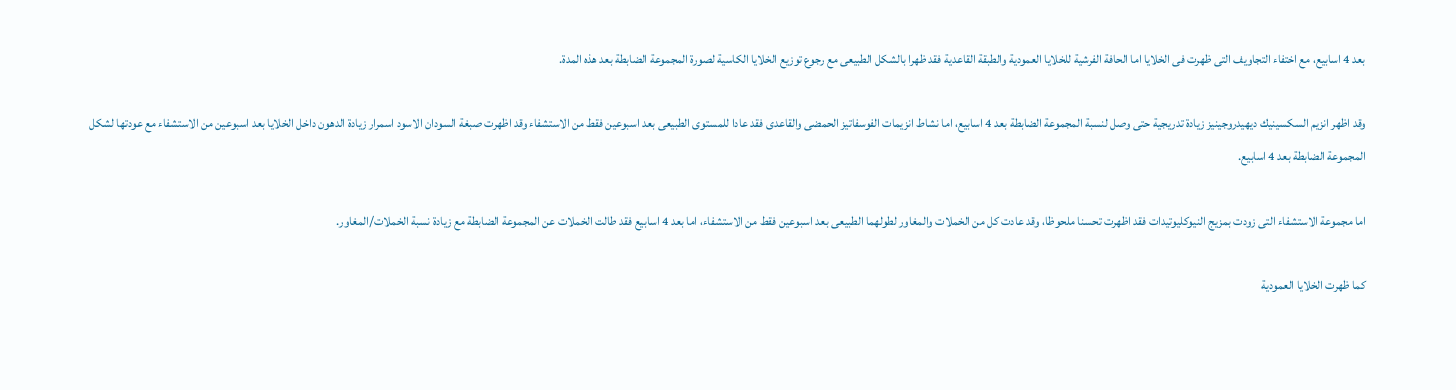بعد 4 اسابيع، مع اختفاء التجاويف التى ظهرت فى الخلايا اما الحافة الفرشية للخلايا العمودية والطبقة القاعدية فقد ظهرا بالشكل الطبيعى مع رجوع توزيع الخلايا الكاسية لصورة المجموعة الضابطة بعد هذه المدة.

وقد اظهر انزيم السكسينيك ديهيدروجينيز زيادة تدريجية حتى وصل لنسبة المجموعة الضابطة بعد 4 اسابيع، اما نشاط انزيمات الفوسفاتيز الحمضى والقاعدى فقد عادا للمستوى الطبيعى بعد اسبوعين فقط من الاستشفاء وقد اظهرت صبغة السودان الاسود اسمرار زيادة الدهون داخل الخلايا بعد اسبوعين من الاستشفاء مع عودتها لشكل المجموعة الضابطة بعد 4 اسابيع.

اما مجموعة الاستشفاء التى زودت بمزيج النيوكليوتيدات فقد اظهرت تحسنا ملحوظا، وقد عادت كل من الخملات والمغاور لطولهما الطبيعى بعد اسبوعين فقط من الاستشفاء، اما بعد 4 اسابيع فقد طالت الخملات عن المجموعة الضابطة مع زيادة نسبة الخملات/المغاور.

كما ظهرت الخلايا العمودية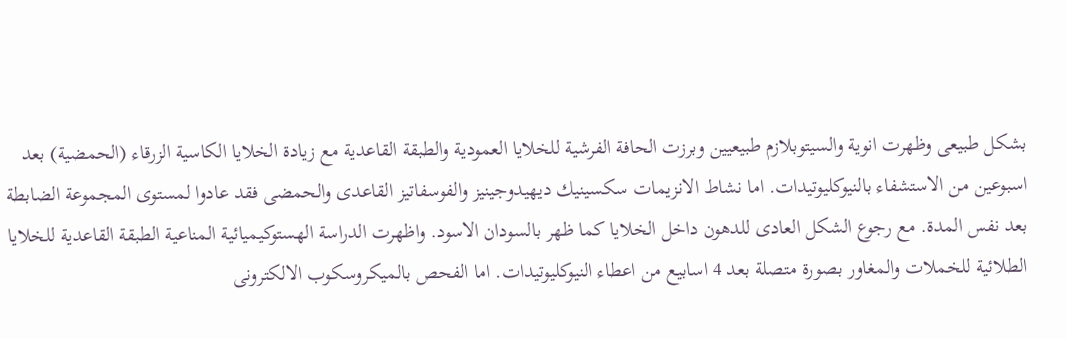بشكل طبيعى وظهرت انوية والسيتوبلازم طبيعيين وبرزت الحافة الفرشية للخلايا العمودية والطبقة القاعدية مع زيادة الخلايا الكاسية الزرقاء (الحمضية) بعد اسبوعين من الاستشفاء بالنيوكليوتيدات. اما نشاط الانزيمات سكسينيك ديهيدوجينيز والفوسفاتيز القاعدى والحمضى فقد عادوا لمستوى المجموعة الضابطة بعد نفس المدة. مع رجوع الشكل العادى للدهون داخل الخلايا كما ظهر بالسودان الاسود. واظهرت الدراسة الهستوكيميائية المناعية الطبقة القاعدية للخلايا الطلائية للخملات والمغاور بصورة متصلة بعد 4 اسابيع من اعطاء النيوكليوتيدات. اما الفحص بالميكروسكوب الالكترونى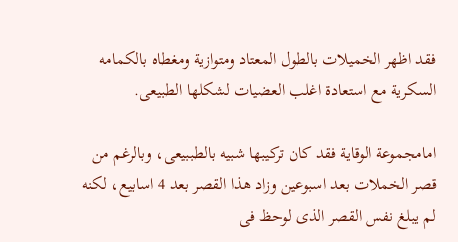فقد اظهر الخميلات بالطول المعتاد ومتوازية ومغطاه بالكمامه السكرية مع استعادة اغلب العضيات لشكلها الطبيعى.

امامجموعة الوقاية فقد كان تركيبها شبيه بالطببيعى، وبالرغم من قصر الخملات بعد اسبوعين وزاد هذا القصر بعد 4 اسابيع، لكنه لم يبلغ نفس القصر الذى لوحظ فى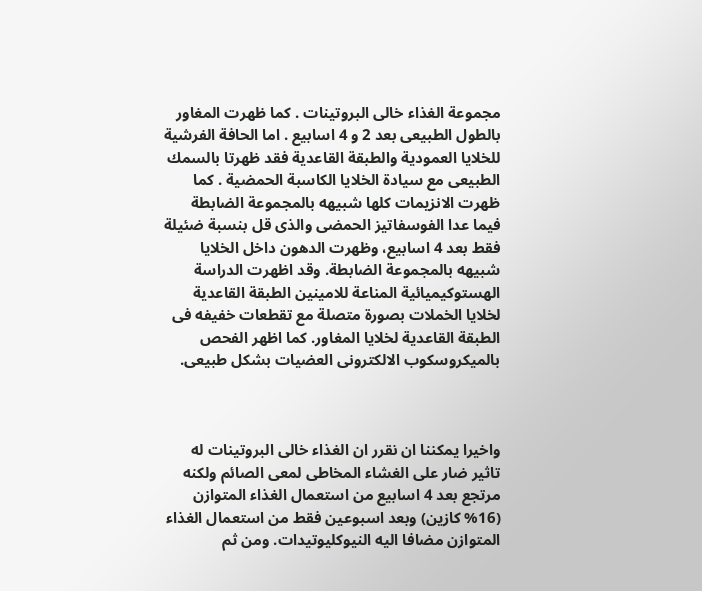مجموعة الغذاء خالى البروتينات . كما ظهرت المغاور بالطول الطبيعى بعد 2 و 4 اسابيع . اما الحافة الفرشية للخلايا العمودية والطبقة القاعدية فقد ظهرتا بالسمك الطبيعى مع سيادة الخلايا الكاسبة الحمضية . كما ظهرت الانزيمات كلها شبيهه بالمجموعة الضابطة فيما عدا الفوسفاتيز الحمضى والذى قل بنسبة ضئيلة فقط بعد 4 اسابيع، وظهرت الدهون داخل الخلايا شبيهه بالمجموعة الضابطة. وقد اظهرت الدراسة الهستوكيميائية المناعة للامينين الطبقة القاعدية لخلايا الخملات بصورة متصلة مع تقطعات خفيفه فى الطبقة القاعدية لخلايا المغاور. كما اظهر الفحص بالميكروسكوب الالكترونى العضيات بشكل طبيعى.



واخيرا يمكننا ان نقرر ان الغذاء خالى البروتينات له تاثير ضار على الغشاء المخاطى لمعى الصائم ولكنه مرتجع بعد 4 اسابيع من استعمال الغذاء المتوازن (16% كازين) وبعد اسبوعين فقط من استعمال الغذاء المتوازن مضافا اليه النيوكليوتيدات. ومن ثم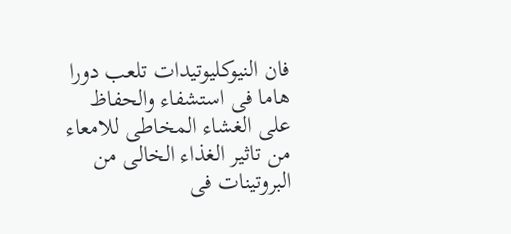فان النيوكليوتيدات تلعب دورا هاما فى استشفاء والحفاظ على الغشاء المخاطى للامعاء من تاثير الغذاء الخالى من البروتينات فى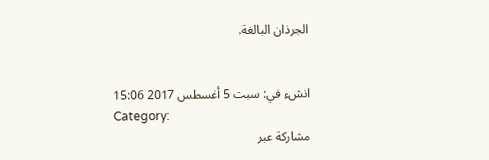الجرذان البالغة.


انشء في: سبت 5 أغسطس 2017 15:06
Category:
مشاركة عبر